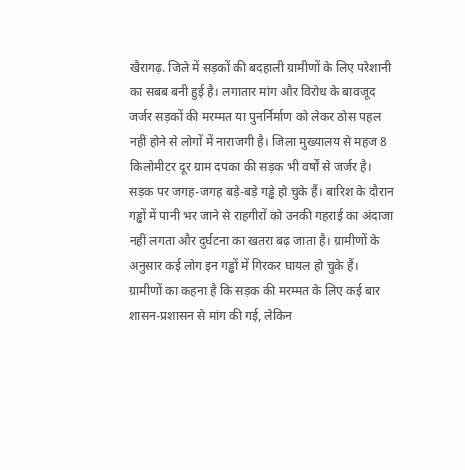खैरागढ़. जिले में सड़कों की बदहाली ग्रामीणों के लिए परेशानी का सबब बनी हुई है। लगातार मांग और विरोध के बावजूद जर्जर सड़कों की मरम्मत या पुनर्निर्माण को लेकर ठोस पहल नहीं होने से लोगों में नाराजगी है। जिला मुख्यालय से महज 8 किलोमीटर दूर ग्राम दपका की सड़क भी वर्षों से जर्जर है। सड़क पर जगह-जगह बड़े-बड़े गड्ढे हो चुके हैं। बारिश के दौरान गड्ढों में पानी भर जाने से राहगीरों को उनकी गहराई का अंदाजा नहीं लगता और दुर्घटना का खतरा बढ़ जाता है। ग्रामीणों के अनुसार कई लोग इन गड्ढों में गिरकर घायल हो चुके हैं।
ग्रामीणों का कहना है कि सड़क की मरम्मत के लिए कई बार शासन-प्रशासन से मांग की गई, लेकिन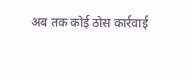अब तक कोई ठोस कार्रवाई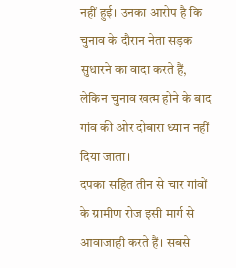नहीं हुई। उनका आरोप है कि चुनाव के दौरान नेता सड़क सुधारने का वादा करते हैं, लेकिन चुनाव खत्म होने के बाद गांव की ओर दोबारा ध्यान नहीं दिया जाता।
दपका सहित तीन से चार गांवों के ग्रामीण रोज इसी मार्ग से आवाजाही करते हैं। सबसे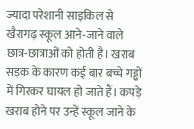ज्यादा परेशानी साइकिल से खैरागढ़ स्कूल आने-जाने वाले छात्र-छात्राओं को होती है। खराब सड़क के कारण कई बार बच्चे गड्ढों में गिरकर घायल हो जाते हैं। कपड़े खराब होने पर उन्हें स्कूल जाने के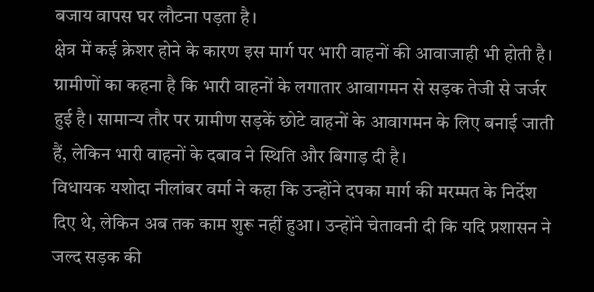बजाय वापस घर लौटना पड़ता है।
क्षेत्र में कई क्रेशर होने के कारण इस मार्ग पर भारी वाहनों की आवाजाही भी होती है। ग्रामीणों का कहना है कि भारी वाहनों के लगातार आवागमन से सड़क तेजी से जर्जर हुई है। सामान्य तौर पर ग्रामीण सड़कें छोटे वाहनों के आवागमन के लिए बनाई जाती हैं, लेकिन भारी वाहनों के दबाव ने स्थिति और बिगाड़ दी है।
विधायक यशोदा नीलांबर वर्मा ने कहा कि उन्होंने दपका मार्ग की मरम्मत के निर्देश दिए थे, लेकिन अब तक काम शुरू नहीं हुआ। उन्होंने चेतावनी दी कि यदि प्रशासन ने जल्द सड़क की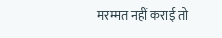मरम्मत नहीं कराई तो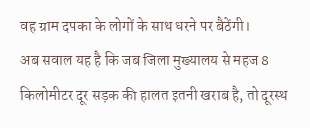वह ग्राम दपका के लोगों के साथ धरने पर बैठेंगी।
अब सवाल यह है कि जब जिला मुख्यालय से महज 8 किलोमीटर दूर सड़क की हालत इतनी खराब है, तो दूरस्थ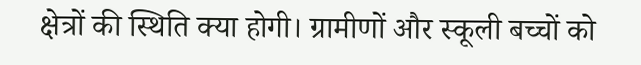क्षेत्रों की स्थिति क्या होगी। ग्रामीणों और स्कूली बच्चों को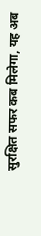सुरक्षित सफर कब मिलेगा, यह अब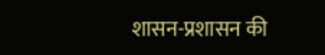शासन-प्रशासन की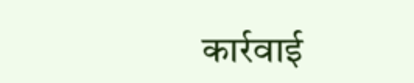कार्रवाई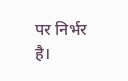पर निर्भर है।